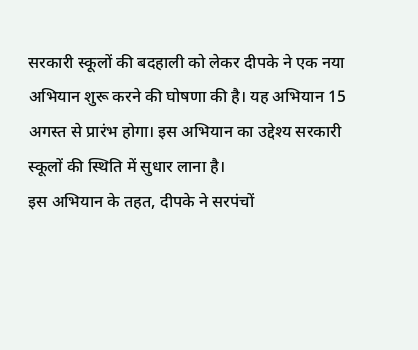सरकारी स्कूलों की बदहाली को लेकर दीपके ने एक नया अभियान शुरू करने की घोषणा की है। यह अभियान 15 अगस्त से प्रारंभ होगा। इस अभियान का उद्देश्य सरकारी स्कूलों की स्थिति में सुधार लाना है।
इस अभियान के तहत, दीपके ने सरपंचों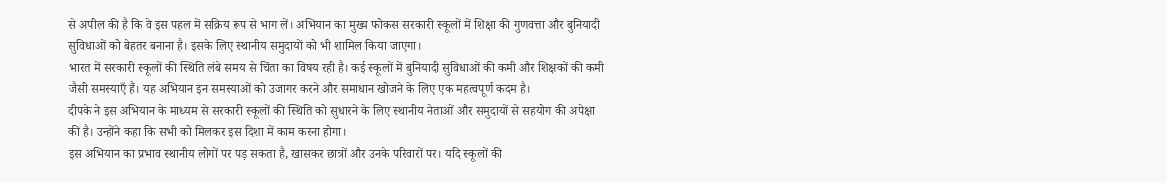से अपील की है कि वे इस पहल में सक्रिय रूप से भाग लें। अभियान का मुख्य फोकस सरकारी स्कूलों में शिक्षा की गुणवत्ता और बुनियादी सुविधाओं को बेहतर बनाना है। इसके लिए स्थानीय समुदायों को भी शामिल किया जाएगा।
भारत में सरकारी स्कूलों की स्थिति लंबे समय से चिंता का विषय रही है। कई स्कूलों में बुनियादी सुविधाओं की कमी और शिक्षकों की कमी जैसी समस्याएँ हैं। यह अभियान इन समस्याओं को उजागर करने और समाधान खोजने के लिए एक महत्वपूर्ण कदम है।
दीपके ने इस अभियान के माध्यम से सरकारी स्कूलों की स्थिति को सुधारने के लिए स्थानीय नेताओं और समुदायों से सहयोग की अपेक्षा की है। उन्होंने कहा कि सभी को मिलकर इस दिशा में काम करना होगा।
इस अभियान का प्रभाव स्थानीय लोगों पर पड़ सकता है, खासकर छात्रों और उनके परिवारों पर। यदि स्कूलों की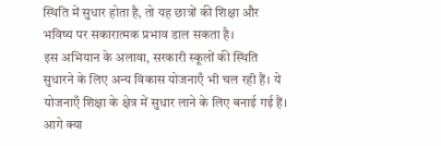स्थिति में सुधार होता है, तो यह छात्रों की शिक्षा और भविष्य पर सकारात्मक प्रभाव डाल सकता है।
इस अभियान के अलावा, सरकारी स्कूलों की स्थिति सुधारने के लिए अन्य विकास योजनाएँ भी चल रही हैं। ये योजनाएँ शिक्षा के क्षेत्र में सुधार लाने के लिए बनाई गई हैं।
आगे क्या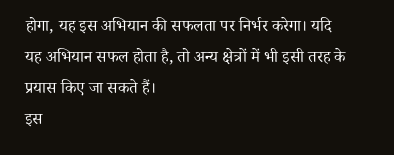होगा, यह इस अभियान की सफलता पर निर्भर करेगा। यदि यह अभियान सफल होता है, तो अन्य क्षेत्रों में भी इसी तरह के प्रयास किए जा सकते हैं।
इस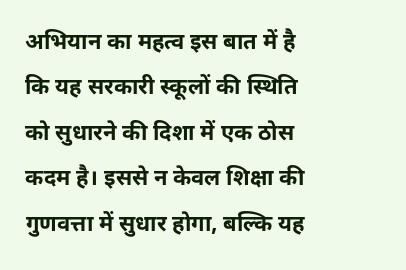अभियान का महत्व इस बात में है कि यह सरकारी स्कूलों की स्थिति को सुधारने की दिशा में एक ठोस कदम है। इससे न केवल शिक्षा की गुणवत्ता में सुधार होगा, बल्कि यह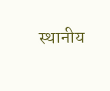स्थानीय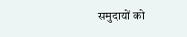समुदायों को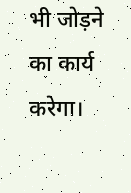भी जोड़ने का कार्य करेगा।